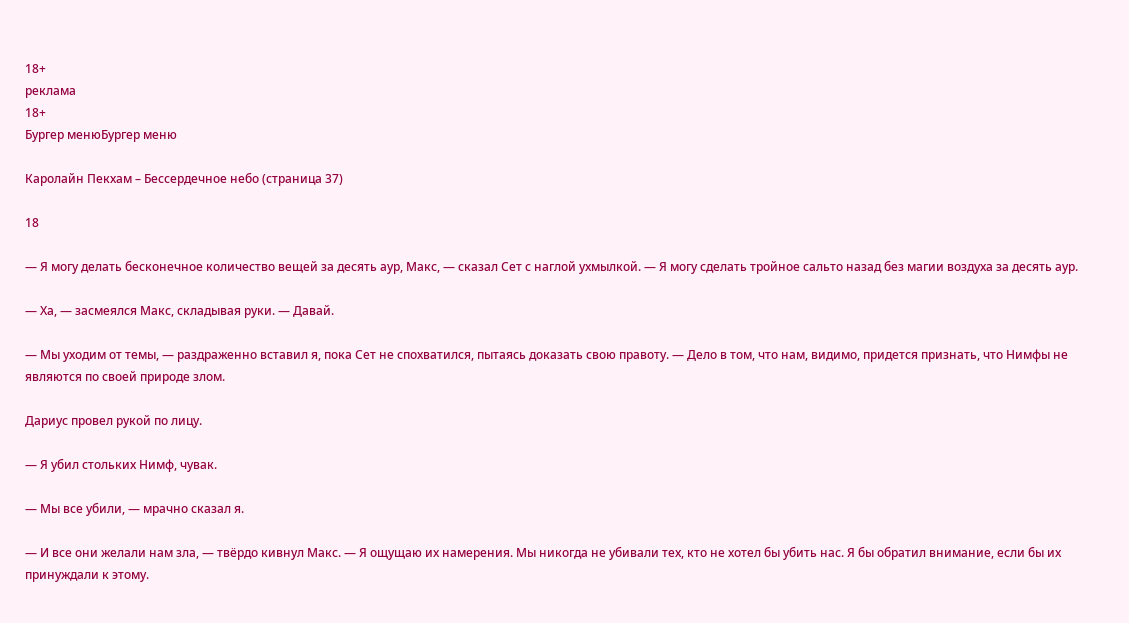18+
реклама
18+
Бургер менюБургер меню

Каролайн Пекхам – Бессердечное небо (страница 37)

18

— Я могу делать бесконечное количество вещей за десять аур, Макс, — сказал Сет с наглой ухмылкой. — Я могу сделать тройное сальто назад без магии воздуха за десять аур.

— Ха, — засмеялся Макс, складывая руки. — Давай.

— Мы уходим от темы, — раздраженно вставил я, пока Сет не спохватился, пытаясь доказать свою правоту. — Дело в том, что нам, видимо, придется признать, что Нимфы не являются по своей природе злом.

Дариус провел рукой по лицу.

— Я убил стольких Нимф, чувак.

— Мы все убили, — мрачно сказал я.

— И все они желали нам зла, — твёрдо кивнул Макс. — Я ощущаю их намерения. Мы никогда не убивали тех, кто не хотел бы убить нас. Я бы обратил внимание, если бы их принуждали к этому.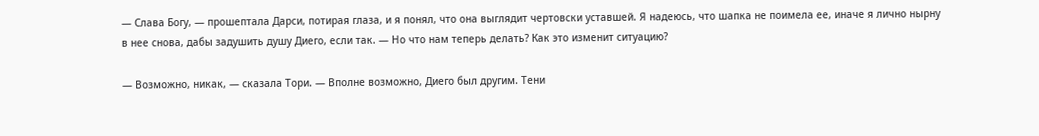— Слава Богу, — прошептала Дарси, потирая глаза, и я понял, что она выглядит чертовски уставшей. Я надеюсь, что шапка не поимела ее, иначе я лично нырну в нее снова, дабы задушить душу Диего, если так. — Но что нам теперь делать? Как это изменит ситуацию?

— Возможно, никак, — сказала Тори. — Вполне возможно, Диего был другим. Тени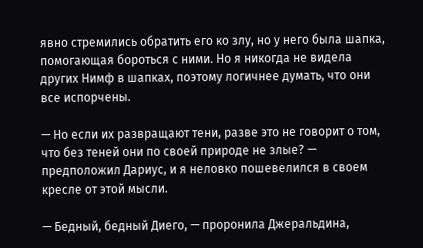явно стремились обратить его ко злу, но у него была шапка, помогающая бороться с ними. Но я никогда не видела других Нимф в шапках, поэтому логичнее думать, что они все испорчены.

— Но если их развращают тени, разве это не говорит о том, что без теней они по своей природе не злые? — предположил Дариус, и я неловко пошевелился в своем кресле от этой мысли.

— Бедный, бедный Диего, — проронила Джеральдина,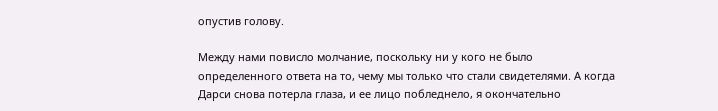опустив голову.

Между нами повисло молчание, поскольку ни у кого не было определенного ответа на то, чему мы только что стали свидетелями. А когда Дарси снова потерла глаза, и ее лицо побледнело, я окончательно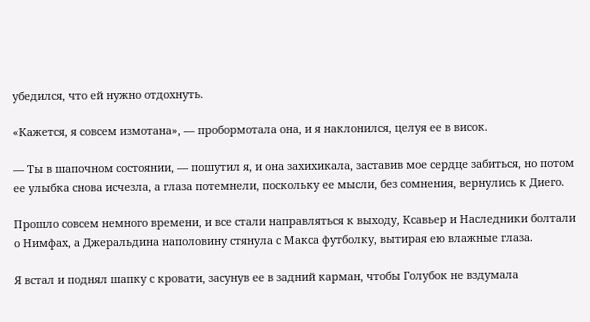убедился, что ей нужно отдохнуть.

«Кажется, я совсем измотана», — пробормотала она, и я наклонился, целуя ее в висок.

— Ты в шапочном состоянии, — пошутил я, и она захихикала, заставив мое сердце забиться, но потом ее улыбка снова исчезла, а глаза потемнели, поскольку ее мысли, без сомнения, вернулись к Диего.

Прошло совсем немного времени, и все стали направляться к выходу, Ксавьер и Наследники болтали о Нимфах, а Джеральдина наполовину стянула с Макса футболку, вытирая ею влажные глаза.

Я встал и поднял шапку с кровати, засунув ее в задний карман, чтобы Голубок не вздумала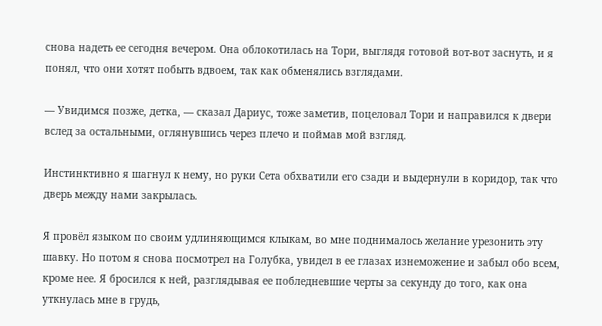снова надеть ее сегодня вечером. Она облокотилась на Тори, выглядя готовой вот-вот заснуть, и я понял, что они хотят побыть вдвоем, так как обменялись взглядами.

— Увидимся позже, детка, — сказал Дариус, тоже заметив, поцеловал Тори и направился к двери вслед за остальными, оглянувшись через плечо и поймав мой взгляд.

Инстинктивно я шагнул к нему, но руки Сета обхватили его сзади и выдернули в коридор, так что дверь между нами закрылась.

Я провёл языком по своим удлиняющимся клыкам, во мне поднималось желание урезонить эту шавку. Но потом я снова посмотрел на Голубка, увидел в ее глазах изнеможение и забыл обо всем, кроме нее. Я бросился к ней, разглядывая ее побледневшие черты за секунду до того, как она уткнулась мне в грудь,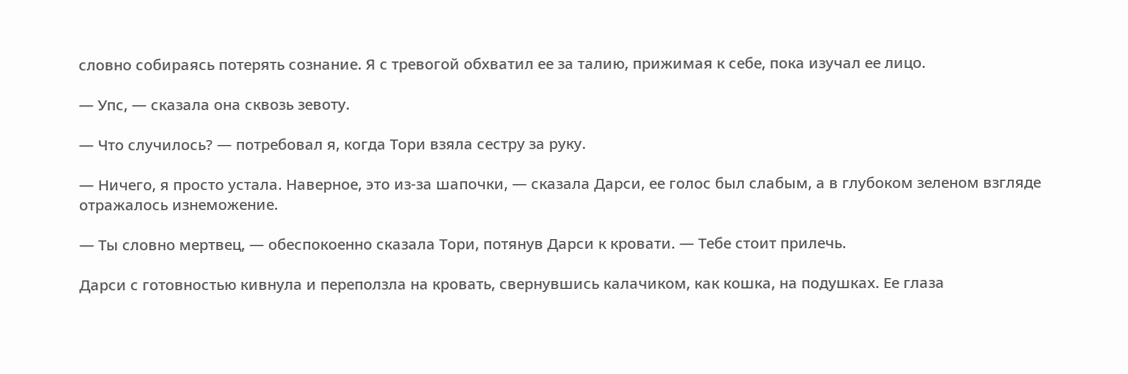словно собираясь потерять сознание. Я с тревогой обхватил ее за талию, прижимая к себе, пока изучал ее лицо.

— Упс, — сказала она сквозь зевоту.

— Что случилось? — потребовал я, когда Тори взяла сестру за руку.

— Ничего, я просто устала. Наверное, это из-за шапочки, — сказала Дарси, ее голос был слабым, а в глубоком зеленом взгляде отражалось изнеможение.

— Ты словно мертвец, — обеспокоенно сказала Тори, потянув Дарси к кровати. — Тебе стоит прилечь.

Дарси с готовностью кивнула и переползла на кровать, свернувшись калачиком, как кошка, на подушках. Ее глаза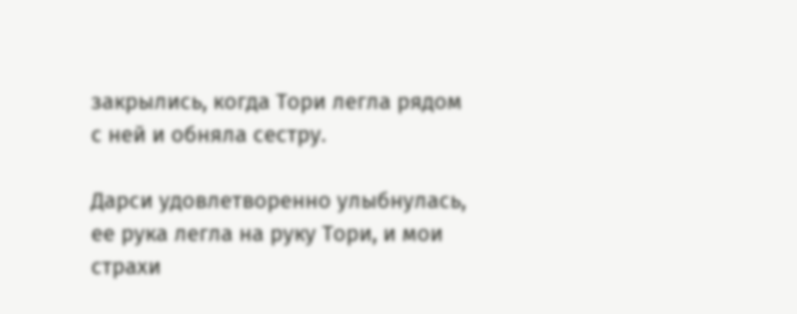закрылись, когда Тори легла рядом с ней и обняла сестру.

Дарси удовлетворенно улыбнулась, ее рука легла на руку Тори, и мои страхи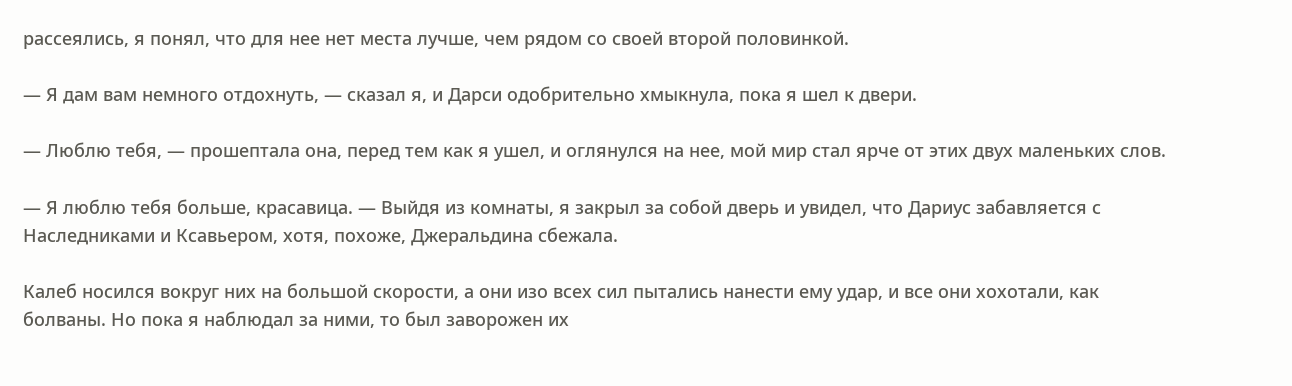рассеялись, я понял, что для нее нет места лучше, чем рядом со своей второй половинкой.

— Я дам вам немного отдохнуть, — сказал я, и Дарси одобрительно хмыкнула, пока я шел к двери.

— Люблю тебя, — прошептала она, перед тем как я ушел, и оглянулся на нее, мой мир стал ярче от этих двух маленьких слов.

— Я люблю тебя больше, красавица. — Выйдя из комнаты, я закрыл за собой дверь и увидел, что Дариус забавляется с Наследниками и Ксавьером, хотя, похоже, Джеральдина сбежала.

Калеб носился вокруг них на большой скорости, а они изо всех сил пытались нанести ему удар, и все они хохотали, как болваны. Но пока я наблюдал за ними, то был заворожен их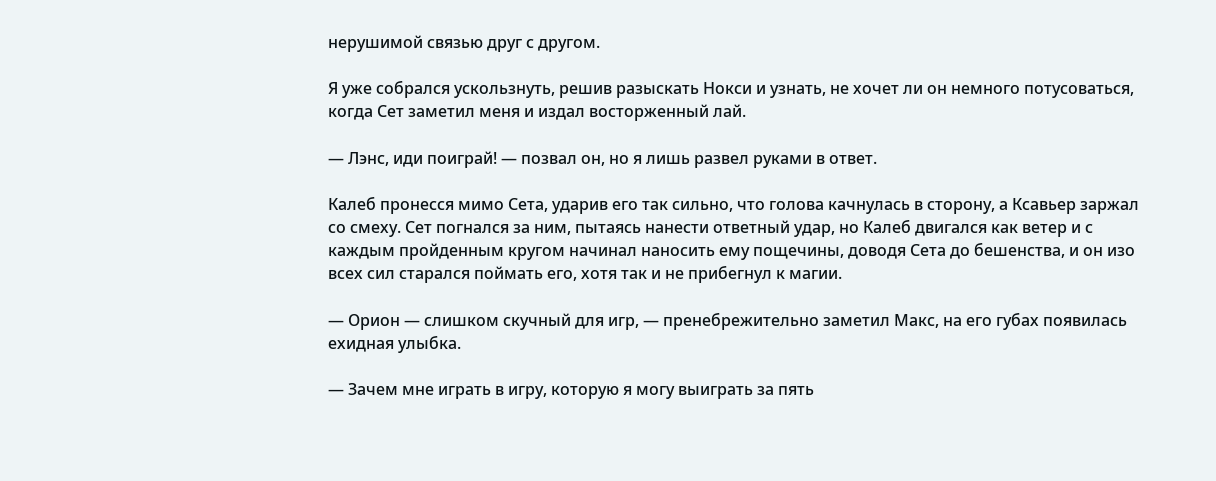нерушимой связью друг с другом.

Я уже собрался ускользнуть, решив разыскать Нокси и узнать, не хочет ли он немного потусоваться, когда Сет заметил меня и издал восторженный лай.

— Лэнс, иди поиграй! — позвал он, но я лишь развел руками в ответ.

Калеб пронесся мимо Сета, ударив его так сильно, что голова качнулась в сторону, а Ксавьер заржал со смеху. Сет погнался за ним, пытаясь нанести ответный удар, но Калеб двигался как ветер и с каждым пройденным кругом начинал наносить ему пощечины, доводя Сета до бешенства, и он изо всех сил старался поймать его, хотя так и не прибегнул к магии.

— Орион — слишком скучный для игр, — пренебрежительно заметил Макс, на его губах появилась ехидная улыбка.

— Зачем мне играть в игру, которую я могу выиграть за пять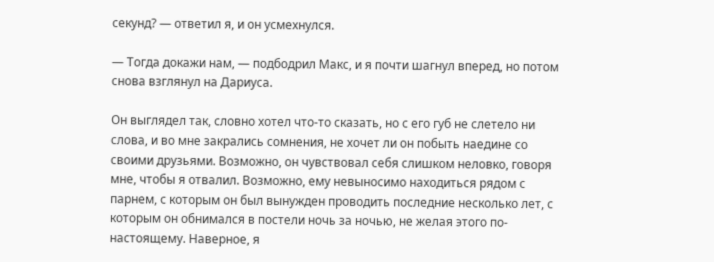секунд? — ответил я, и он усмехнулся.

— Тогда докажи нам, — подбодрил Макс, и я почти шагнул вперед, но потом снова взглянул на Дариуса.

Он выглядел так, словно хотел что-то сказать, но с его губ не слетело ни слова, и во мне закрались сомнения, не хочет ли он побыть наедине со своими друзьями. Возможно, он чувствовал себя слишком неловко, говоря мне, чтобы я отвалил. Возможно, ему невыносимо находиться рядом с парнем, с которым он был вынужден проводить последние несколько лет, с которым он обнимался в постели ночь за ночью, не желая этого по-настоящему. Наверное, я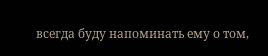всегда буду напоминать ему о том,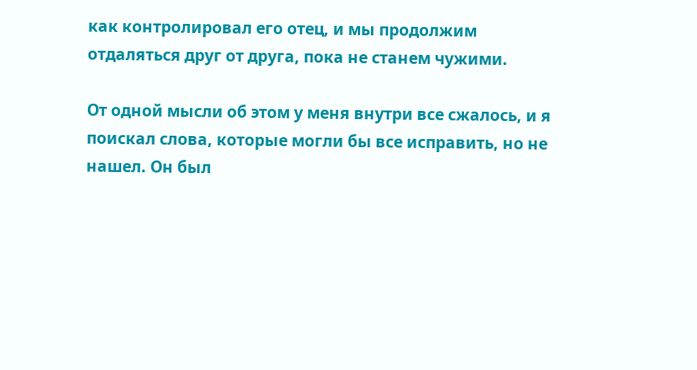как контролировал его отец, и мы продолжим отдаляться друг от друга, пока не станем чужими.

От одной мысли об этом у меня внутри все сжалось, и я поискал слова, которые могли бы все исправить, но не нашел. Он был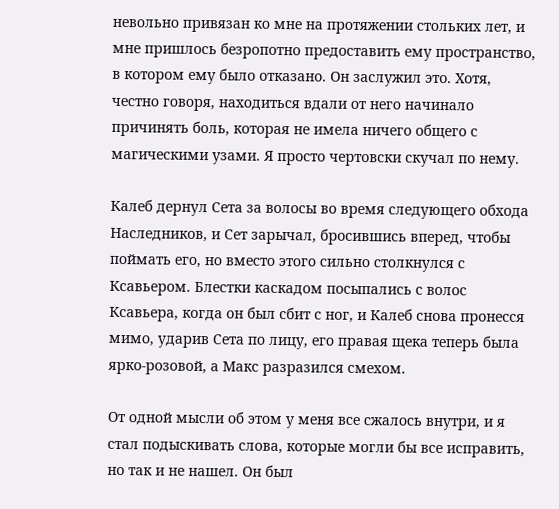невольно привязан ко мне на протяжении стольких лет, и мне пришлось безропотно предоставить ему пространство, в котором ему было отказано. Он заслужил это. Хотя, честно говоря, находиться вдали от него начинало причинять боль, которая не имела ничего общего с магическими узами. Я просто чертовски скучал по нему.

Калеб дернул Сета за волосы во время следующего обхода Наследников, и Сет зарычал, бросившись вперед, чтобы поймать его, но вместо этого сильно столкнулся с Ксавьером. Блестки каскадом посыпались с волос Ксавьера, когда он был сбит с ног, и Калеб снова пронесся мимо, ударив Сета по лицу, его правая щека теперь была ярко-розовой, а Макс разразился смехом.

От одной мысли об этом у меня все сжалось внутри, и я стал подыскивать слова, которые могли бы все исправить, но так и не нашел. Он был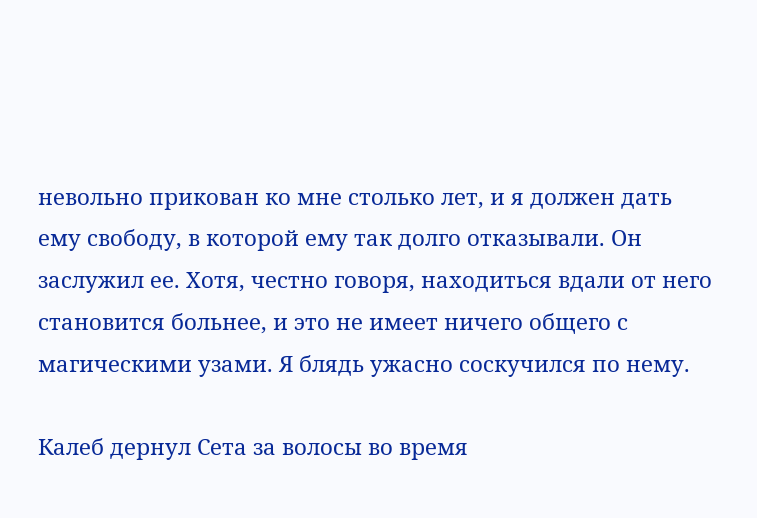невольно прикован ко мне столько лет, и я должен дать ему свободу, в которой ему так долго отказывали. Он заслужил ее. Хотя, честно говоря, находиться вдали от него становится больнее, и это не имеет ничего общего с магическими узами. Я блядь ужасно соскучился по нему.

Калеб дернул Сета за волосы во время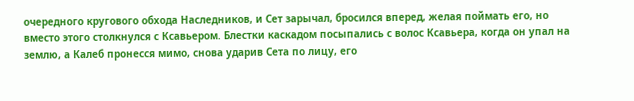очередного кругового обхода Наследников, и Сет зарычал, бросился вперед, желая поймать его, но вместо этого столкнулся с Ксавьером. Блестки каскадом посыпались с волос Ксавьера, когда он упал на землю, а Калеб пронесся мимо, снова ударив Сета по лицу, его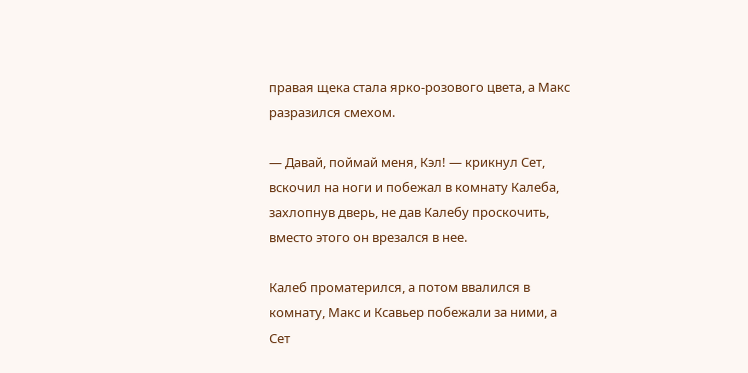правая щека стала ярко-розового цвета, а Макс разразился смехом.

— Давай, поймай меня, Кэл! — крикнул Сет, вскочил на ноги и побежал в комнату Калеба, захлопнув дверь, не дав Калебу проскочить, вместо этого он врезался в нее.

Калеб проматерился, а потом ввалился в комнату, Макс и Ксавьер побежали за ними, а Сет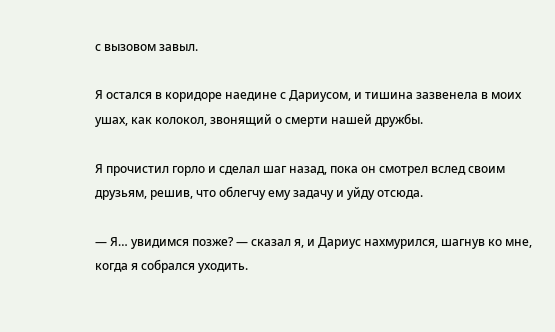с вызовом завыл.

Я остался в коридоре наедине с Дариусом, и тишина зазвенела в моих ушах, как колокол, звонящий о смерти нашей дружбы.

Я прочистил горло и сделал шаг назад, пока он смотрел вслед своим друзьям, решив, что облегчу ему задачу и уйду отсюда.

— Я… увидимся позже? — сказал я, и Дариус нахмурился, шагнув ко мне, когда я собрался уходить.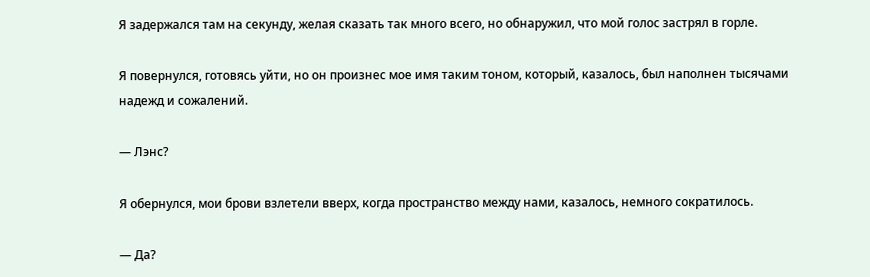Я задержался там на секунду, желая сказать так много всего, но обнаружил, что мой голос застрял в горле.

Я повернулся, готовясь уйти, но он произнес мое имя таким тоном, который, казалось, был наполнен тысячами надежд и сожалений.

— Лэнс?

Я обернулся, мои брови взлетели вверх, когда пространство между нами, казалось, немного сократилось.

— Да?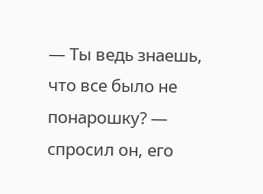— Ты ведь знаешь, что все было не понарошку? — спросил он, его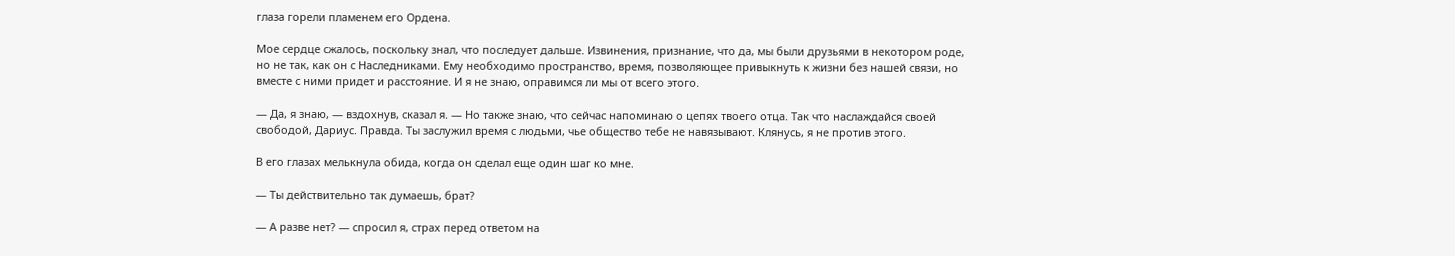глаза горели пламенем его Ордена.

Мое сердце сжалось, поскольку знал, что последует дальше. Извинения, признание, что да, мы были друзьями в некотором роде, но не так, как он с Наследниками. Ему необходимо пространство, время, позволяющее привыкнуть к жизни без нашей связи, но вместе с ними придет и расстояние. И я не знаю, оправимся ли мы от всего этого.

— Да, я знаю, — вздохнув, сказал я. — Но также знаю, что сейчас напоминаю о цепях твоего отца. Так что наслаждайся своей свободой, Дариус. Правда. Ты заслужил время с людьми, чье общество тебе не навязывают. Клянусь, я не против этого.

В его глазах мелькнула обида, когда он сделал еще один шаг ко мне.

— Ты действительно так думаешь, брат?

— А разве нет? — спросил я, страх перед ответом на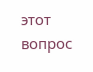этот вопрос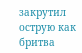закрутил острую как бритва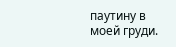паутину в моей груди.